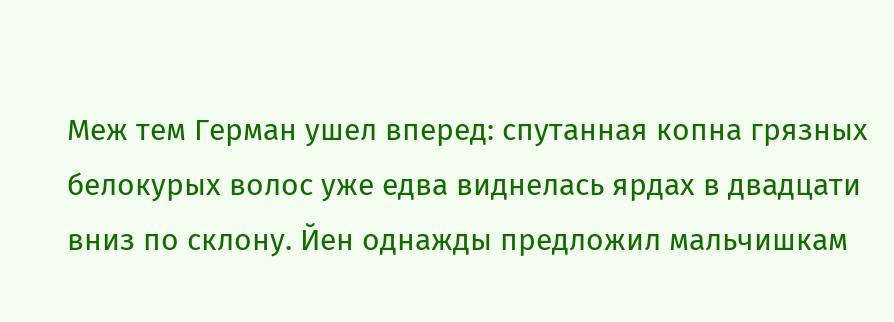Меж тем Герман ушел вперед: спутанная копна грязных белокурых волос уже едва виднелась ярдах в двадцати вниз по склону. Йен однажды предложил мальчишкам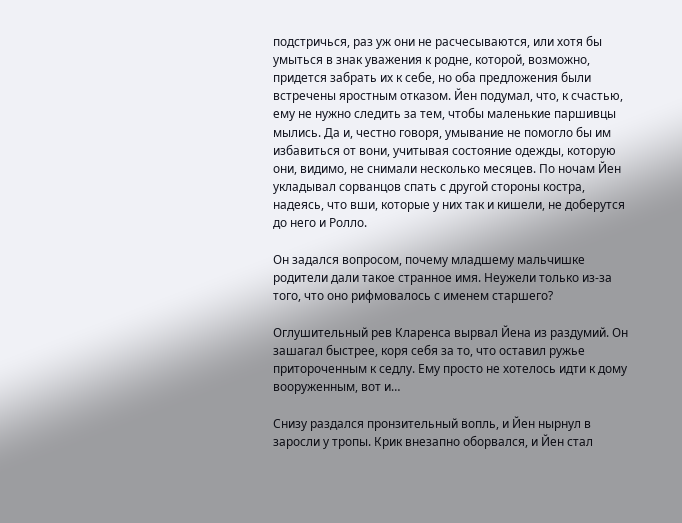подстричься, раз уж они не расчесываются, или хотя бы умыться в знак уважения к родне, которой, возможно, придется забрать их к себе, но оба предложения были встречены яростным отказом. Йен подумал, что, к счастью, ему не нужно следить за тем, чтобы маленькие паршивцы мылись. Да и, честно говоря, умывание не помогло бы им избавиться от вони, учитывая состояние одежды, которую они, видимо, не снимали несколько месяцев. По ночам Йен укладывал сорванцов спать с другой стороны костра, надеясь, что вши, которые у них так и кишели, не доберутся до него и Ролло.

Он задался вопросом, почему младшему мальчишке родители дали такое странное имя. Неужели только из-за того, что оно рифмовалось с именем старшего?

Оглушительный рев Кларенса вырвал Йена из раздумий. Он зашагал быстрее, коря себя за то, что оставил ружье притороченным к седлу. Ему просто не хотелось идти к дому вооруженным, вот и…

Снизу раздался пронзительный вопль, и Йен нырнул в заросли у тропы. Крик внезапно оборвался, и Йен стал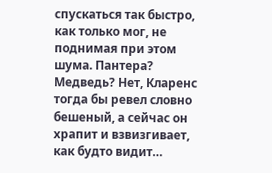спускаться так быстро, как только мог, не поднимая при этом шума. Пантера? Медведь? Нет, Кларенс тогда бы ревел словно бешеный, а сейчас он храпит и взвизгивает, как будто видит…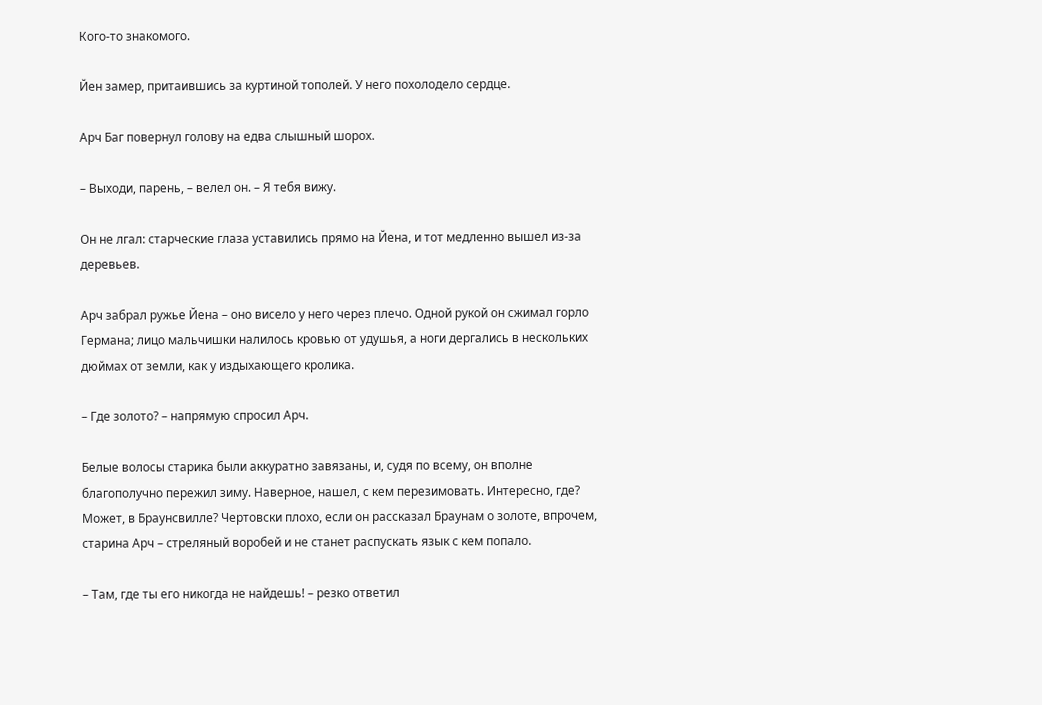Кого-то знакомого.

Йен замер, притаившись за куртиной тополей. У него похолодело сердце.

Арч Баг повернул голову на едва слышный шорох.

– Выходи, парень, – велел он. – Я тебя вижу.

Он не лгал: старческие глаза уставились прямо на Йена, и тот медленно вышел из-за деревьев.

Арч забрал ружье Йена – оно висело у него через плечо. Одной рукой он сжимал горло Германа; лицо мальчишки налилось кровью от удушья, а ноги дергались в нескольких дюймах от земли, как у издыхающего кролика.

– Где золото? – напрямую спросил Арч.

Белые волосы старика были аккуратно завязаны, и, судя по всему, он вполне благополучно пережил зиму. Наверное, нашел, с кем перезимовать. Интересно, где? Может, в Браунсвилле? Чертовски плохо, если он рассказал Браунам о золоте, впрочем, старина Арч – стреляный воробей и не станет распускать язык с кем попало.

– Там, где ты его никогда не найдешь! – резко ответил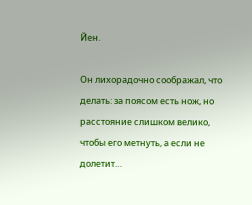Йен.

Он лихорадочно соображал, что делать: за поясом есть нож, но расстояние слишком велико, чтобы его метнуть, а если не долетит…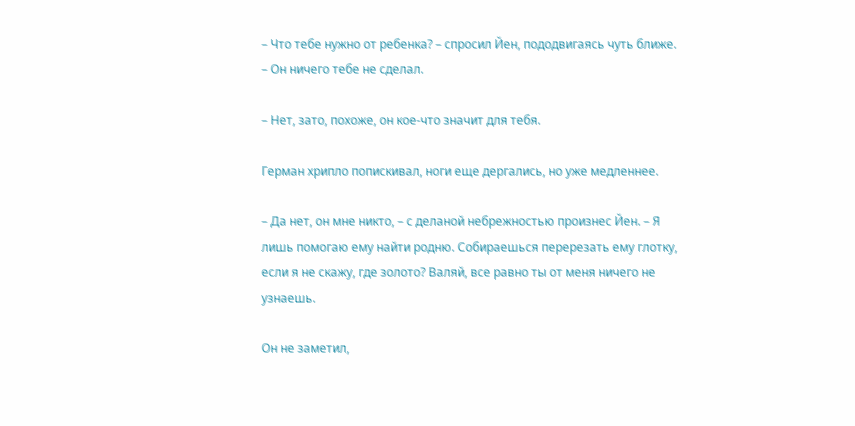– Что тебе нужно от ребенка? – спросил Йен, пододвигаясь чуть ближе. – Он ничего тебе не сделал.

– Нет, зато, похоже, он кое-что значит для тебя.

Герман хрипло попискивал, ноги еще дергались, но уже медленнее.

– Да нет, он мне никто, – с деланой небрежностью произнес Йен. – Я лишь помогаю ему найти родню. Собираешься перерезать ему глотку, если я не скажу, где золото? Валяй, все равно ты от меня ничего не узнаешь.

Он не заметил,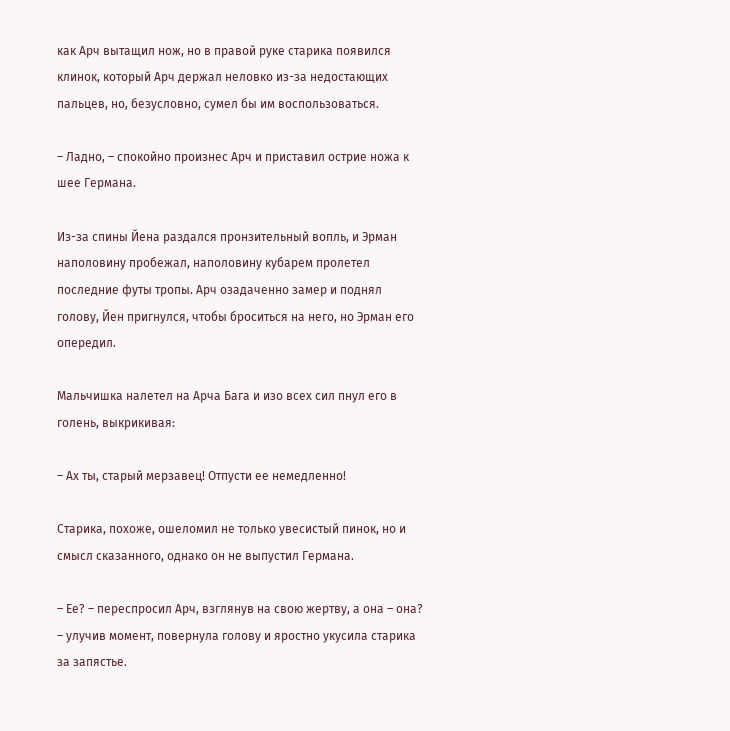как Арч вытащил нож, но в правой руке старика появился клинок, который Арч держал неловко из-за недостающих пальцев, но, безусловно, сумел бы им воспользоваться.

– Ладно, – спокойно произнес Арч и приставил острие ножа к шее Германа.

Из-за спины Йена раздался пронзительный вопль, и Эрман наполовину пробежал, наполовину кубарем пролетел последние футы тропы. Арч озадаченно замер и поднял голову, Йен пригнулся, чтобы броситься на него, но Эрман его опередил.

Мальчишка налетел на Арча Бага и изо всех сил пнул его в голень, выкрикивая:

– Ах ты, старый мерзавец! Отпусти ее немедленно!

Старика, похоже, ошеломил не только увесистый пинок, но и смысл сказанного, однако он не выпустил Германа.

– Ее? – переспросил Арч, взглянув на свою жертву, а она – она? – улучив момент, повернула голову и яростно укусила старика за запястье.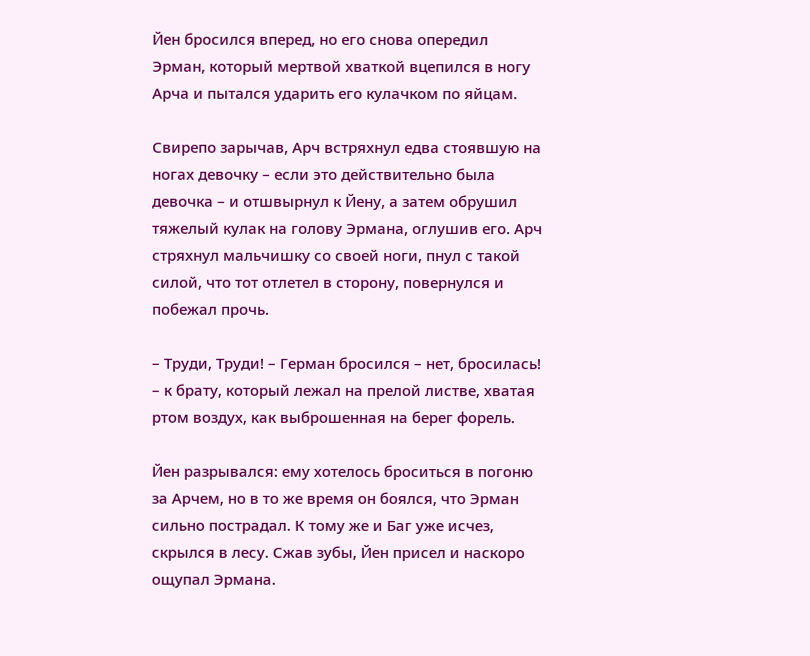Йен бросился вперед, но его снова опередил Эрман, который мертвой хваткой вцепился в ногу Арча и пытался ударить его кулачком по яйцам.

Свирепо зарычав, Арч встряхнул едва стоявшую на ногах девочку – если это действительно была девочка – и отшвырнул к Йену, а затем обрушил тяжелый кулак на голову Эрмана, оглушив его. Арч стряхнул мальчишку со своей ноги, пнул с такой силой, что тот отлетел в сторону, повернулся и побежал прочь.

– Труди, Труди! – Герман бросился – нет, бросилась! – к брату, который лежал на прелой листве, хватая ртом воздух, как выброшенная на берег форель.

Йен разрывался: ему хотелось броситься в погоню за Арчем, но в то же время он боялся, что Эрман сильно пострадал. К тому же и Баг уже исчез, скрылся в лесу. Сжав зубы, Йен присел и наскоро ощупал Эрмана.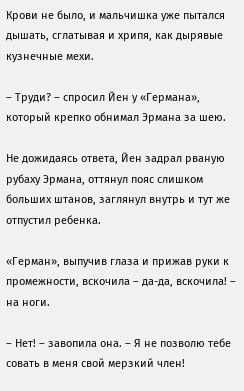Крови не было, и мальчишка уже пытался дышать, сглатывая и хрипя, как дырявые кузнечные мехи.

– Труди? – спросил Йен у «Германа», который крепко обнимал Эрмана за шею.

Не дожидаясь ответа, Йен задрал рваную рубаху Эрмана, оттянул пояс слишком больших штанов, заглянул внутрь и тут же отпустил ребенка.

«Герман», выпучив глаза и прижав руки к промежности, вскочила – да-да, вскочила! – на ноги.

– Нет! – завопила она. – Я не позволю тебе совать в меня свой мерзкий член!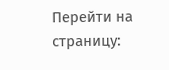Перейти на страницу: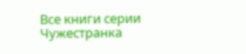Все книги серии Чужестранка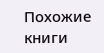Похожие книги